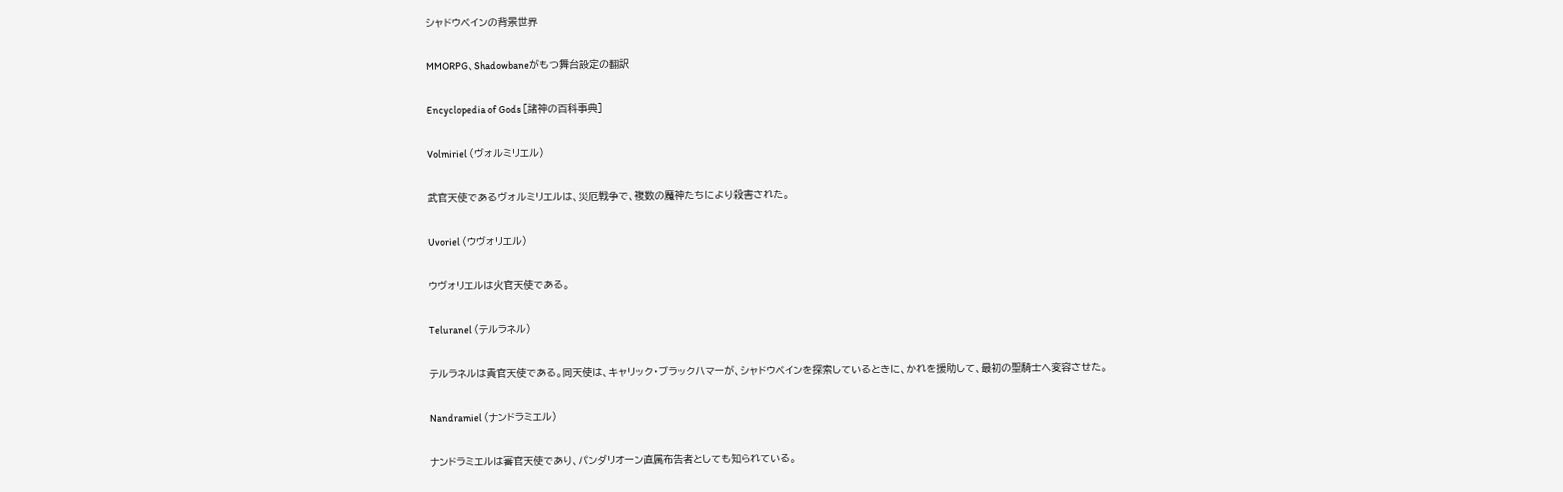シャドウベインの背景世界

MMORPG、Shadowbaneがもつ舞台設定の翻訳

Encyclopedia of Gods [諸神の百科事典]

Volmiriel (ヴォルミリエル)

武官天使であるヴォルミリエルは、災厄戦争で、複数の魔神たちにより殺害された。

Uvoriel (ウヴォリエル)

ウヴォリエルは火官天使である。

Teluranel (テルラネル)

テルラネルは貴官天使である。同天使は、キャリック・ブラックハマーが、シャドウベインを探索しているときに、かれを援助して、最初の聖騎士へ変容させた。

Nandramiel (ナンドラミエル)

ナンドラミエルは審官天使であり、パンダリオーン直属布告者としても知られている。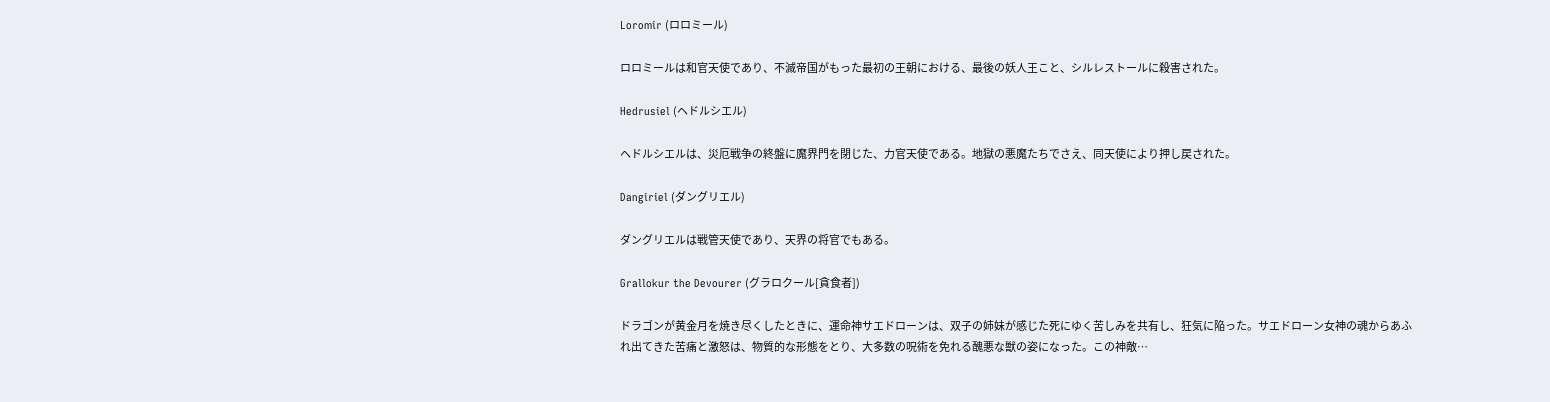Loromir (ロロミール)

ロロミールは和官天使であり、不滅帝国がもった最初の王朝における、最後の妖人王こと、シルレストールに殺害された。

Hedrusiel (ヘドルシエル)

ヘドルシエルは、災厄戦争の終盤に魔界門を閉じた、力官天使である。地獄の悪魔たちでさえ、同天使により押し戻された。

Dangiriel (ダングリエル)

ダングリエルは戦管天使であり、天界の将官でもある。

Grallokur the Devourer (グラロクール[貪食者])

ドラゴンが黄金月を焼き尽くしたときに、運命神サエドローンは、双子の姉妹が感じた死にゆく苦しみを共有し、狂気に陥った。サエドローン女神の魂からあふれ出てきた苦痛と激怒は、物質的な形態をとり、大多数の呪術を免れる醜悪な獣の姿になった。この神敵…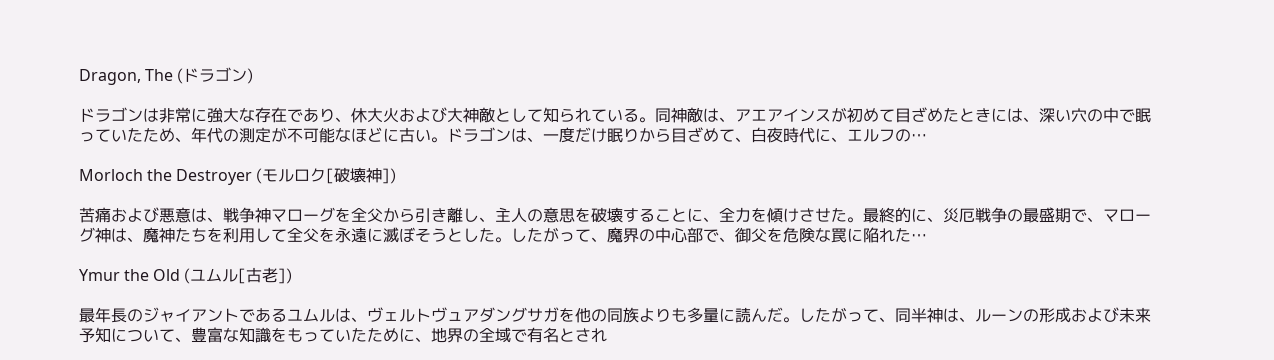Dragon, The (ドラゴン)

ドラゴンは非常に強大な存在であり、休大火および大神敵として知られている。同神敵は、アエアインスが初めて目ざめたときには、深い穴の中で眠っていたため、年代の測定が不可能なほどに古い。ドラゴンは、一度だけ眠りから目ざめて、白夜時代に、エルフの…

Morloch the Destroyer (モルロク[破壊神])

苦痛および悪意は、戦争神マローグを全父から引き離し、主人の意思を破壊することに、全力を傾けさせた。最終的に、災厄戦争の最盛期で、マローグ神は、魔神たちを利用して全父を永遠に滅ぼそうとした。したがって、魔界の中心部で、御父を危険な罠に陥れた…

Ymur the Old (ユムル[古老])

最年長のジャイアントであるユムルは、ヴェルトヴュアダングサガを他の同族よりも多量に読んだ。したがって、同半神は、ルーンの形成および未来予知について、豊富な知識をもっていたために、地界の全域で有名とされ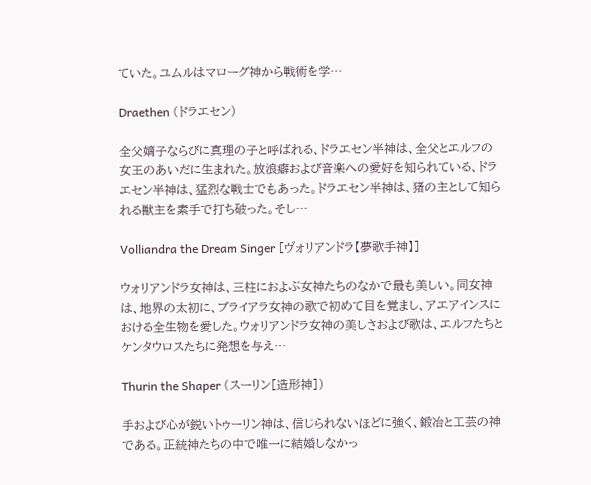ていた。ユムルはマローグ神から戦術を学…

Draethen (ドラエセン)

全父嫡子ならびに真理の子と呼ばれる、ドラエセン半神は、全父とエルフの女王のあいだに生まれた。放浪癖および音楽への愛好を知られている、ドラエセン半神は、猛烈な戦士でもあった。ドラエセン半神は、猪の主として知られる獣主を素手で打ち破った。そし…

Volliandra the Dream Singer [ヴォリアンドラ【夢歌手神】]

ウォリアンドラ女神は、三柱におよぶ女神たちのなかで最も美しい。同女神は、地界の太初に、ブライアラ女神の歌で初めて目を覚まし、アエアインスにおける全生物を愛した。ウォリアンドラ女神の美しさおよび歌は、エルフたちとケンタウロスたちに発想を与え…

Thurin the Shaper (スーリン[造形神])

手および心が鋭いトゥーリン神は、信じられないほどに強く、鍛冶と工芸の神である。正統神たちの中で唯一に結婚しなかっ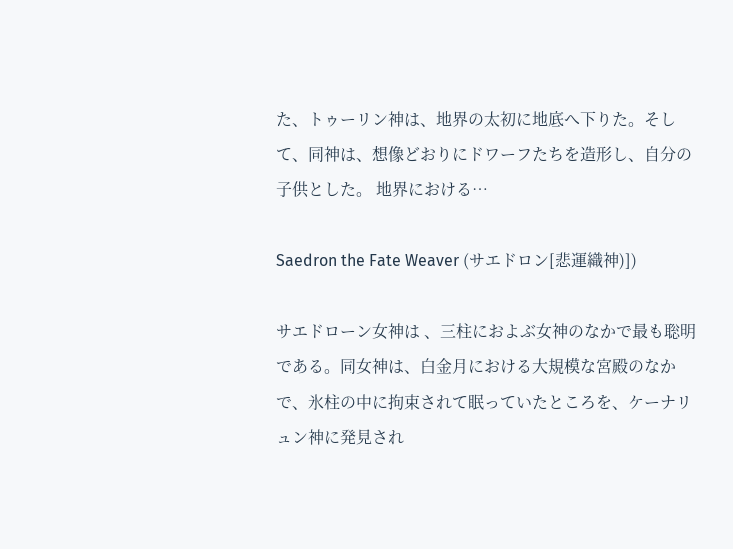た、トゥーリン神は、地界の太初に地底へ下りた。そして、同神は、想像どおりにドワーフたちを造形し、自分の子供とした。 地界における…

Saedron the Fate Weaver (サエドロン[悲運織神)])

サエドローン女神は 、三柱におよぶ女神のなかで最も聡明である。同女神は、白金月における大規模な宮殿のなかで、氷柱の中に拘束されて眠っていたところを、ケーナリュン神に発見され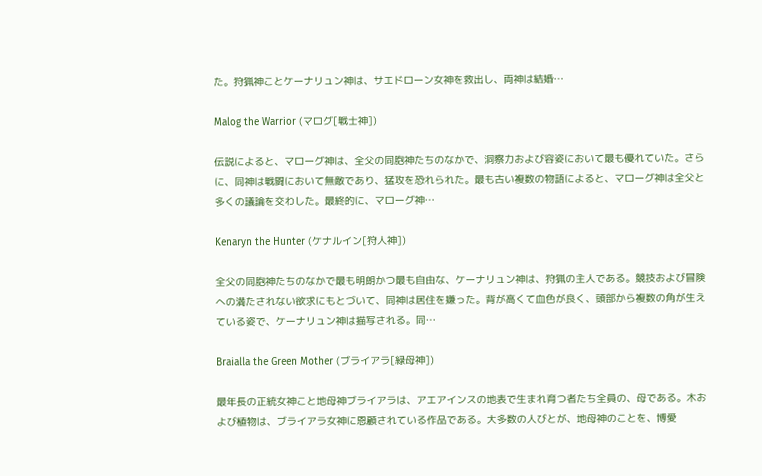た。狩猟神ことケーナリュン神は、サエドローン女神を救出し、両神は結婚…

Malog the Warrior (マログ[戦士神])

伝説によると、マローグ神は、全父の同胞神たちのなかで、洞察力および容姿において最も優れていた。さらに、同神は戦闘において無敵であり、猛攻を恐れられた。最も古い複数の物語によると、マローグ神は全父と多くの議論を交わした。最終的に、マローグ神…

Kenaryn the Hunter (ケナルイン[狩人神])

全父の同胞神たちのなかで最も明朗かつ最も自由な、ケーナリュン神は、狩猟の主人である。競技および冒険への満たされない欲求にもとづいて、同神は居住を嫌った。背が高くて血色が良く、頭部から複数の角が生えている姿で、ケーナリュン神は描写される。同…

Braialla the Green Mother (ブライアラ[緑母神])

最年長の正統女神こと地母神ブライアラは、アエアインスの地表で生まれ育つ者たち全員の、母である。木および植物は、ブライアラ女神に恩顧されている作品である。大多数の人びとが、地母神のことを、博愛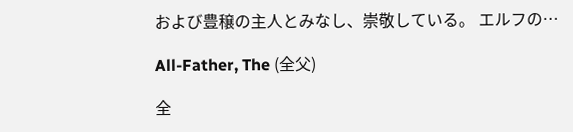および豊穣の主人とみなし、崇敬している。 エルフの…

All-Father, The (全父)

全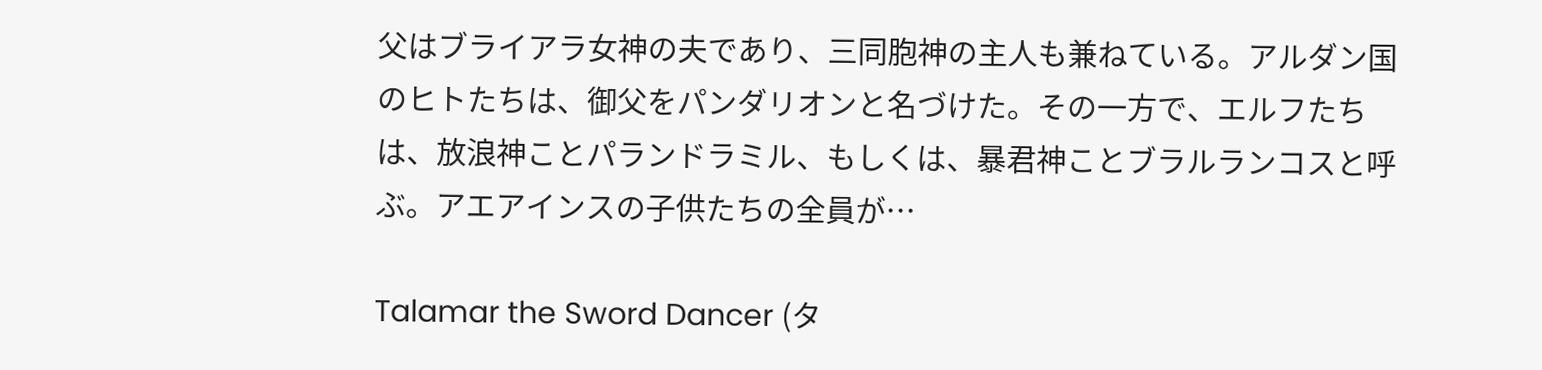父はブライアラ女神の夫であり、三同胞神の主人も兼ねている。アルダン国のヒトたちは、御父をパンダリオンと名づけた。その一方で、エルフたちは、放浪神ことパランドラミル、もしくは、暴君神ことブラルランコスと呼ぶ。アエアインスの子供たちの全員が…

Talamar the Sword Dancer (タ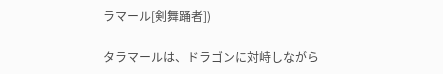ラマール[剣舞踊者])

タラマールは、ドラゴンに対峙しながら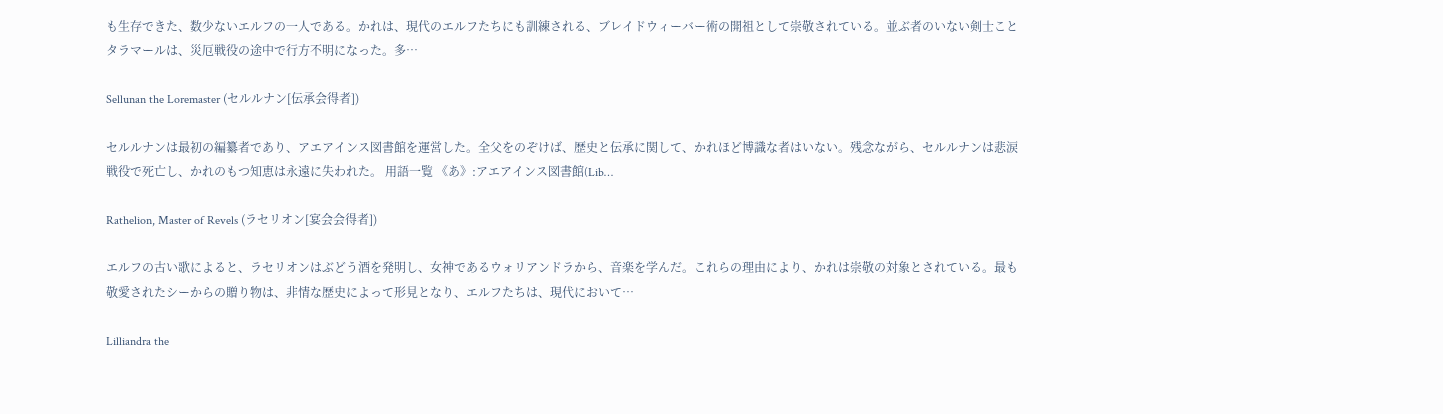も生存できた、数少ないエルフの一人である。かれは、現代のエルフたちにも訓練される、ブレイドウィーバー術の開祖として崇敬されている。並ぶ者のいない剣士ことタラマールは、災厄戦役の途中で行方不明になった。多…

Sellunan the Loremaster (セルルナン[伝承会得者])

セルルナンは最初の編纂者であり、アエアインス図書館を運営した。全父をのぞけば、歴史と伝承に関して、かれほど博識な者はいない。残念ながら、セルルナンは悲涙戦役で死亡し、かれのもつ知恵は永遠に失われた。 用語一覧 《あ》:アエアインス図書館(Lib…

Rathelion, Master of Revels (ラセリオン[宴会会得者])

エルフの古い歌によると、ラセリオンはぶどう酒を発明し、女神であるウォリアンドラから、音楽を学んだ。これらの理由により、かれは崇敬の対象とされている。最も敬愛されたシーからの贈り物は、非情な歴史によって形見となり、エルフたちは、現代において…

Lilliandra the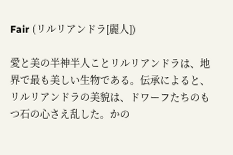Fair (リルリアンドラ[麗人])

愛と美の半神半人ことリルリアンドラは、地界で最も美しい生物である。伝承によると、リルリアンドラの美貌は、ドワーフたちのもつ石の心さえ乱した。かの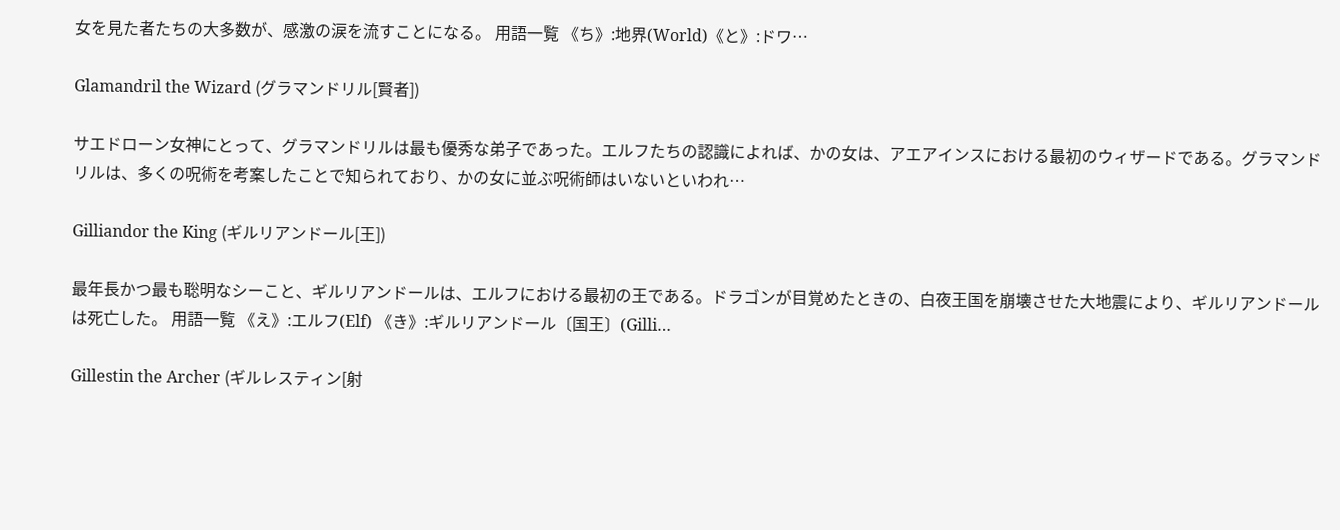女を見た者たちの大多数が、感激の涙を流すことになる。 用語一覧 《ち》:地界(World)《と》:ドワ…

Glamandril the Wizard (グラマンドリル[賢者])

サエドローン女神にとって、グラマンドリルは最も優秀な弟子であった。エルフたちの認識によれば、かの女は、アエアインスにおける最初のウィザードである。グラマンドリルは、多くの呪術を考案したことで知られており、かの女に並ぶ呪術師はいないといわれ…

Gilliandor the King (ギルリアンドール[王])

最年長かつ最も聡明なシーこと、ギルリアンドールは、エルフにおける最初の王である。ドラゴンが目覚めたときの、白夜王国を崩壊させた大地震により、ギルリアンドールは死亡した。 用語一覧 《え》:エルフ(Elf) 《き》:ギルリアンドール〔国王〕(Gilli…

Gillestin the Archer (ギルレスティン[射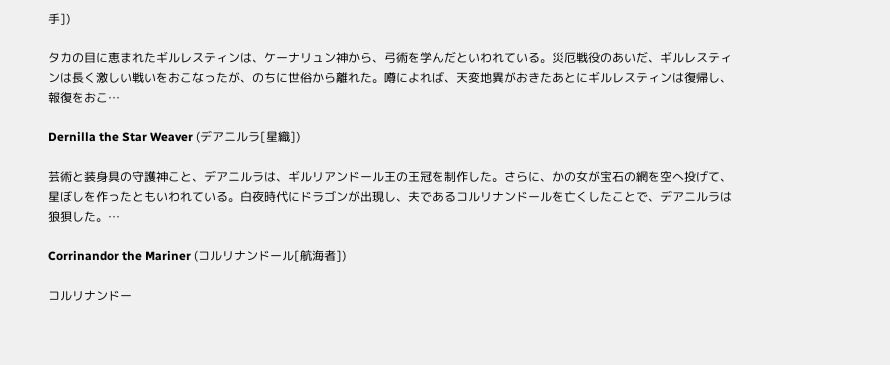手])

タカの目に恵まれたギルレスティンは、ケーナリュン神から、弓術を学んだといわれている。災厄戦役のあいだ、ギルレスティンは長く激しい戦いをおこなったが、のちに世俗から離れた。噂によれば、天変地異がおきたあとにギルレスティンは復帰し、報復をおこ…

Dernilla the Star Weaver (デアニルラ[星織])

芸術と装身具の守護神こと、デアニルラは、ギルリアンドール王の王冠を制作した。さらに、かの女が宝石の網を空へ投げて、星ぼしを作ったともいわれている。白夜時代にドラゴンが出現し、夫であるコルリナンドールを亡くしたことで、デアニルラは狼狽した。…

Corrinandor the Mariner (コルリナンドール[航海者])

コルリナンドー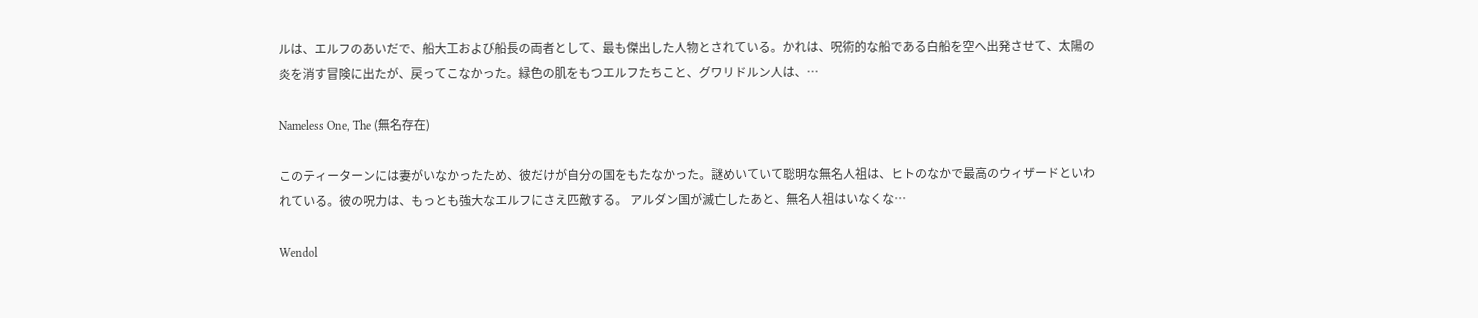ルは、エルフのあいだで、船大工および船長の両者として、最も傑出した人物とされている。かれは、呪術的な船である白船を空へ出発させて、太陽の炎を消す冒険に出たが、戻ってこなかった。緑色の肌をもつエルフたちこと、グワリドルン人は、…

Nameless One, The (無名存在)

このティーターンには妻がいなかったため、彼だけが自分の国をもたなかった。謎めいていて聡明な無名人祖は、ヒトのなかで最高のウィザードといわれている。彼の呪力は、もっとも強大なエルフにさえ匹敵する。 アルダン国が滅亡したあと、無名人祖はいなくな…

Wendol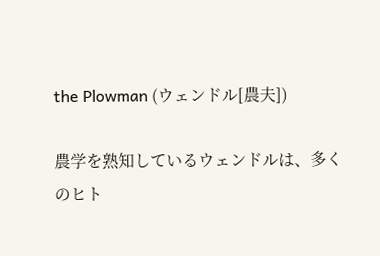the Plowman (ウェンドル[農夫])

農学を熟知しているウェンドルは、多くのヒト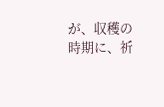が、収穫の時期に、祈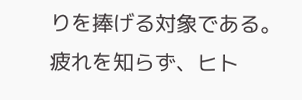りを捧げる対象である。疲れを知らず、ヒト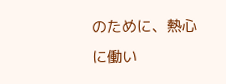のために、熱心に働い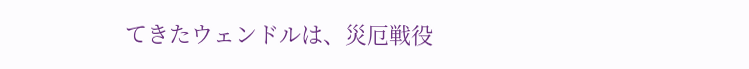てきたウェンドルは、災厄戦役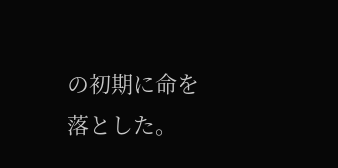の初期に命を落とした。